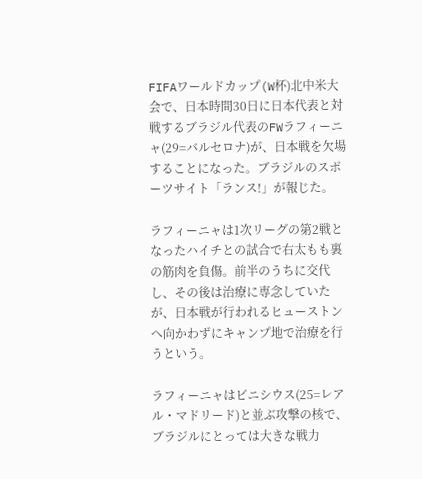FIFAワールドカップ(W杯)北中米大会で、日本時間30日に日本代表と対戦するブラジル代表のFWラフィーニャ(29=バルセロナ)が、日本戦を欠場することになった。ブラジルのスポーツサイト「ランス!」が報じた。

ラフィーニャは1次リーグの第2戦となったハイチとの試合で右太もも裏の筋肉を負傷。前半のうちに交代し、その後は治療に専念していたが、日本戦が行われるヒューストンへ向かわずにキャンプ地で治療を行うという。

ラフィーニャはビニシウス(25=レアル・マドリード)と並ぶ攻撃の核で、ブラジルにとっては大きな戦力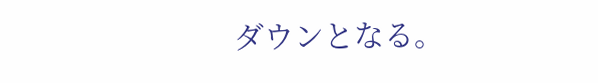ダウンとなる。